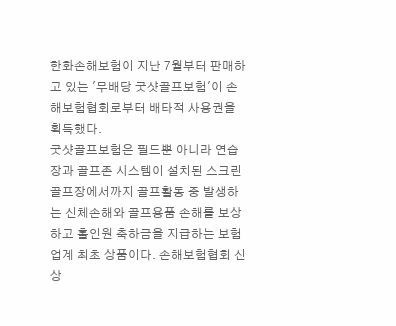한화손해보험이 지난 7월부터 판매하고 있는 '무배당 굿샷골프보험'이 손해보험협회로부터 배타적 사용권을 획득했다.
굿샷골프보험은 필드뿐 아니라 연습장과 골프존 시스템이 설치된 스크린 골프장에서까지 골프활동 중 발생하는 신체손해와 골프용품 손해를 보상하고 홀인원 축하금을 지급하는 보험업계 최초 상품이다. 손해보험협회 신상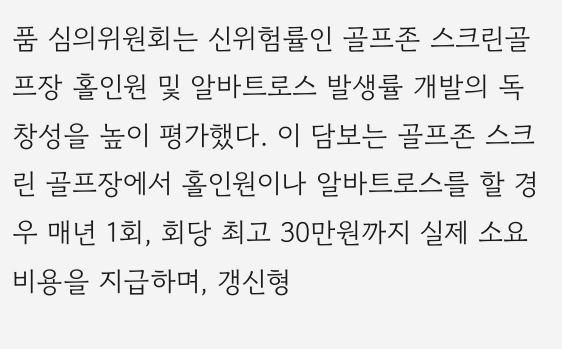품 심의위원회는 신위험률인 골프존 스크린골프장 홀인원 및 알바트로스 발생률 개발의 독창성을 높이 평가했다. 이 담보는 골프존 스크린 골프장에서 홀인원이나 알바트로스를 할 경우 매년 1회, 회당 최고 30만원까지 실제 소요비용을 지급하며, 갱신형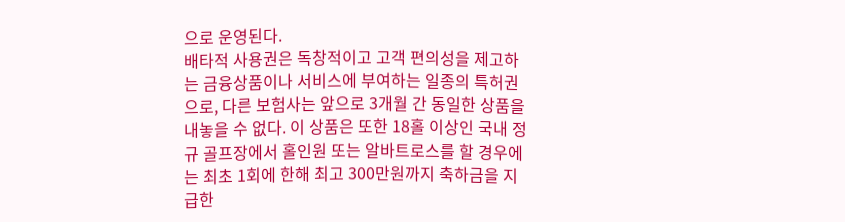으로 운영된다.
배타적 사용권은 독창적이고 고객 편의성을 제고하는 금융상품이나 서비스에 부여하는 일종의 특허권으로, 다른 보험사는 앞으로 3개월 간 동일한 상품을 내놓을 수 없다. 이 상품은 또한 18홀 이상인 국내 정규 골프장에서 홀인원 또는 알바트로스를 할 경우에는 최초 1회에 한해 최고 300만원까지 축하금을 지급한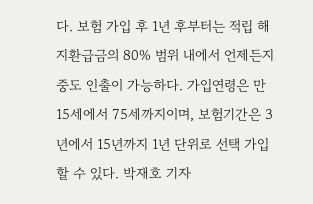다. 보험 가입 후 1년 후부터는 적립 해지환급금의 80% 범위 내에서 언제든지 중도 인출이 가능하다. 가입연령은 만 15세에서 75세까지이며, 보험기간은 3년에서 15년까지 1년 단위로 선택 가입할 수 있다. 박재호 기자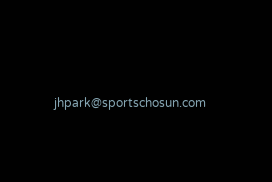jhpark@sportschosun.com